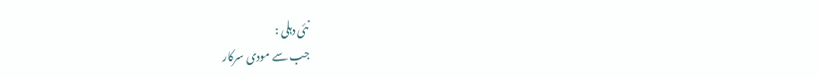نئی دہلی :
جب سے مودی سرکار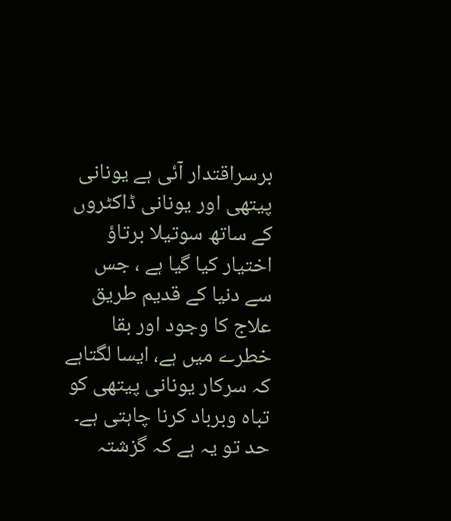برسراقتدار آئی ہے یونانی پیتھی اور یونانی ڈاکٹروں کے ساتھ سوتیلا برتاؤ اختیار کیا گیا ہے ، جس سے دنیا کے قدیم طریق علاج کا وجود اور بقا خطرے میں ہے، ایسا لگتاہے کہ سرکار یونانی پیتھی کو تباہ وبرباد کرنا چاہتی ہے۔ حد تو یہ ہے کہ گزشتہ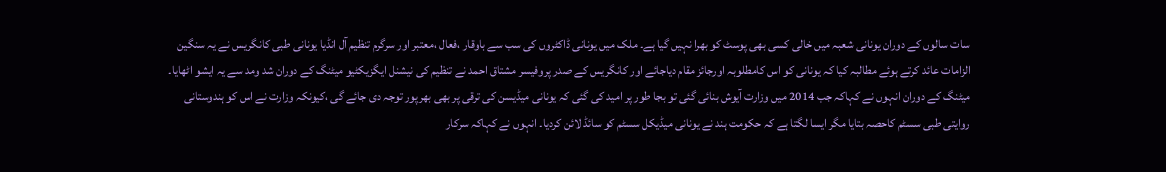سات سالوں کے دوران یونانی شعبہ میں خالی کسی بھی پوسٹ کو بھرا نہیں گیا ہے۔ ملک میں یونانی ڈاکٹروں کی سب سے باوقار ،فعال ،معتبر اور سرگرم تنظیم آل انڈیا یونانی طبی کانگریس نے یہ سنگین الزامات عائد کرتے ہوئے مطالبہ کیا کہ یونانی کو اس کامطلوبہ اورجائز مقام دیاجائے اور کانگریس کے صدر پروفیسر مشتاق احمد نے تنظیم کی نیشنل ایگزیکٹیو میٹنگ کے دوران شد ومد سے یہ ایشو اٹھایا۔
میٹنگ کے دوران انہوں نے کہاکہ جب 2014 میں وزارت آیوش بنائی گئی تو بجا طور پر امید کی گئی کہ یونانی میڈیسن کی ترقی پر بھی بھرپور توجہ دی جائے گی ،کیونکہ وزارت نے اس کو ہندوستانی روایتی طبی سسٹم کاحصہ بتایا مگر ایسا لگتا ہے کہ حکومت ہند نے یونانی میڈیکل سسٹم کو سائڈ لائن کردیا۔ انہوں نے کہاکہ سرکار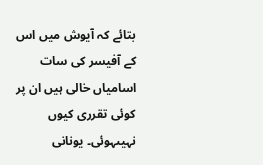بتائے کہ آیوش میں اس کے آفیسر کی سات اسامیاں خالی ہیں ان پر کوئی تقرری کیوں نہیںہوئی۔ یونانی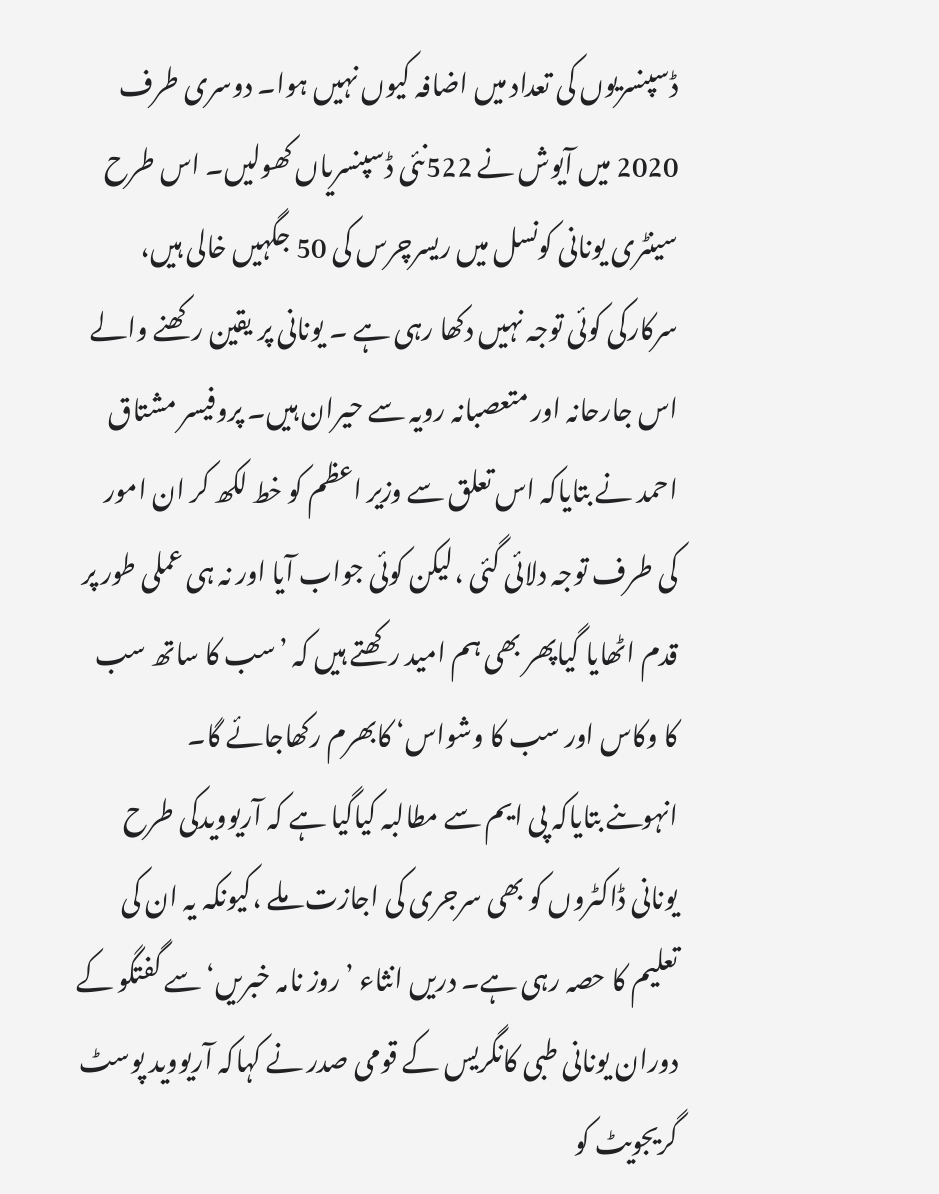ڈسپنسریوں کی تعداد میں اضافہ کیوں نہیں ہوا۔ دوسری طرف 2020 میں آیوش نے 522نئی ڈسپنسریاں کھولیں۔ اس طرح سینٹری یونانی کونسل میں ریسرچرس کی 50 جگہیں خالی ہیں، سرکارکی کوئی توجہ نہیں دکھا رہی ہے ۔ یونانی پر یقین رکھنے والے اس جارحانہ اور متعصبانہ رویہ سے حیران ہیں۔ پروفیسر مشتاق احمد نے بتایاکہ اس تعلق سے وزیر اعظم کو خط لکھ کر ان امور کی طرف توجہ دلائی گئی ،لیکن کوئی جواب آیا اور نہ ہی عملی طور پر قدم اٹھایا گیاپھر بھی ہم امید رکھتے ہیں کہ ’سب کا ساتھ سب کا وکاس اور سب کا وشواس‘ کابھرم رکھاجائے گا۔
انہوںنے بتایاکہ پی ایم سے مطالبہ کیاگیا ہے کہ آریوویدکی طرح یونانی ڈاکٹروں کو بھی سرجری کی اجازت ملے ،کیونکہ یہ ان کی تعلیم کا حصہ رہی ہے۔ دریں انثاء ’روز نامہ خبریں‘ سے گفتگو کے دوران یونانی طبی کانگریس کے قومی صدر نے کہاکہ آریووید پوسٹ گریجویٹ کو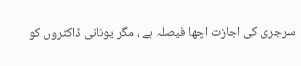سرجری کی اجازت اچھا فیصلہ ہے ، مگر یونانی ڈاکٹروں کو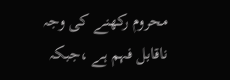محروم رکھنے کی وجہ ناقابل فہم ہے ،جبکہ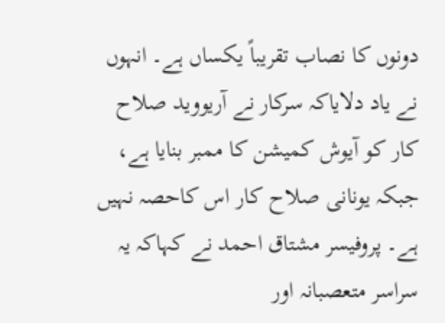دونوں کا نصاب تقریباً یکساں ہے۔ انہوں نے یاد دلایاکہ سرکار نے آریووید صلاح کار کو آیوش کمیشن کا ممبر بنایا ہے، جبکہ یونانی صلاح کار اس کاحصہ نہیں ہے۔ پروفیسر مشتاق احمد نے کہاکہ یہ سراسر متعصبانہ اور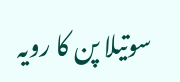سوتیلا پن کا رویہ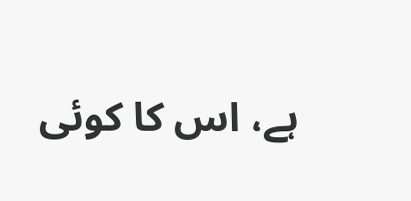ہے، اس کا کوئی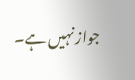جواز نہیں ہے۔